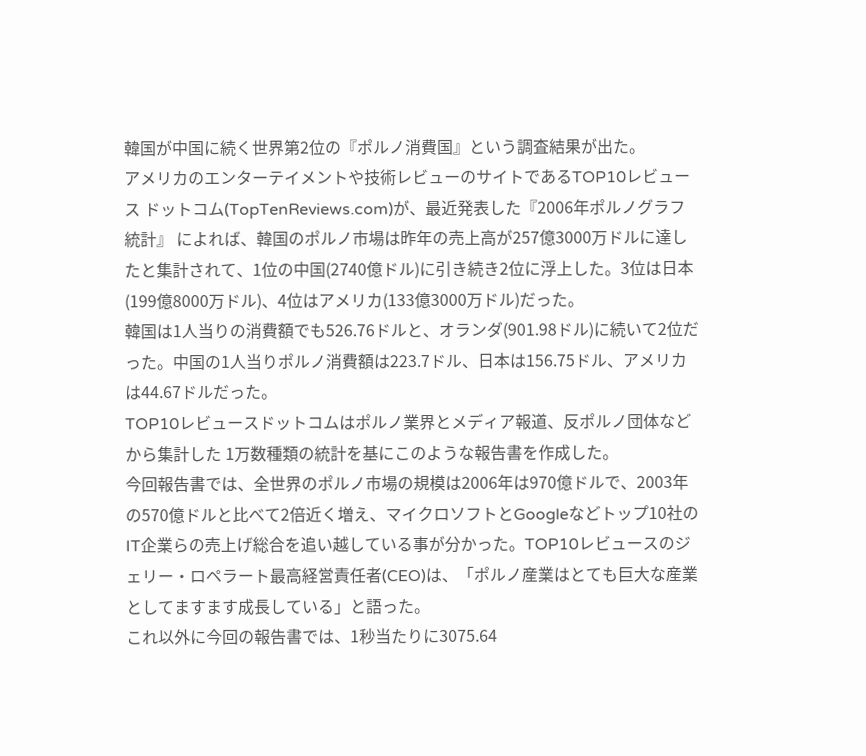韓国が中国に続く世界第2位の『ポルノ消費国』という調査結果が出た。
アメリカのエンターテイメントや技術レビューのサイトであるTOP10レビュース ドットコム(TopTenReviews.com)が、最近発表した『2006年ポルノグラフ統計』 によれば、韓国のポルノ市場は昨年の売上高が257億3000万ドルに達したと集計されて、1位の中国(2740億ドル)に引き続き2位に浮上した。3位は日本 (199億8000万ドル)、4位はアメリカ(133億3000万ドル)だった。
韓国は1人当りの消費額でも526.76ドルと、オランダ(901.98ドル)に続いて2位だった。中国の1人当りポルノ消費額は223.7ドル、日本は156.75ドル、アメリカは44.67ドルだった。
TOP10レビュースドットコムはポルノ業界とメディア報道、反ポルノ団体などから集計した 1万数種類の統計を基にこのような報告書を作成した。
今回報告書では、全世界のポルノ市場の規模は2006年は970億ドルで、2003年の570億ドルと比べて2倍近く増え、マイクロソフトとGoogleなどトップ10社のIT企業らの売上げ総合を追い越している事が分かった。TOP10レビュースのジェリー・ロペラート最高経営責任者(CEO)は、「ポルノ産業はとても巨大な産業としてますます成長している」と語った。
これ以外に今回の報告書では、1秒当たりに3075.64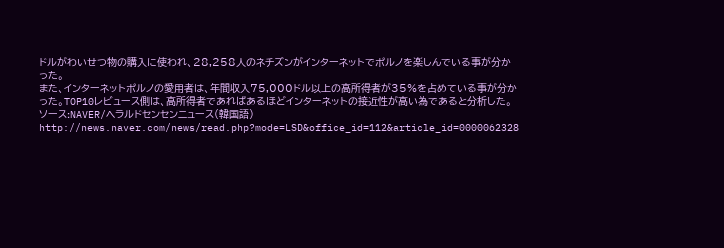ドルがわいせつ物の購入に使われ、28,258人のネチズンがインターネットでポルノを楽しんでいる事が分かった。
また、インターネットポルノの愛用者は、年間収入75,000ドル以上の高所得者が35%を占めている事が分かった。TOP10レビュース側は、高所得者であればあるほどインターネットの接近性が高い為であると分析した。
ソース:NAVER/ヘラルドセンセンニュース(韓国語)
http://news.naver.com/news/read.php?mode=LSD&office_id=112&article_id=0000062328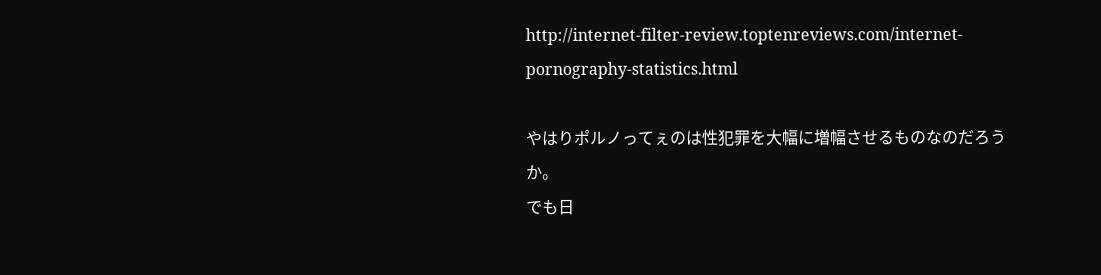http://internet-filter-review.toptenreviews.com/internet-pornography-statistics.html

やはりポルノってぇのは性犯罪を大幅に増幅させるものなのだろうか。
でも日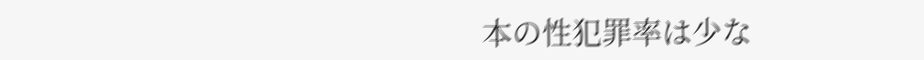本の性犯罪率は少な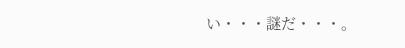い・・・謎だ・・・。